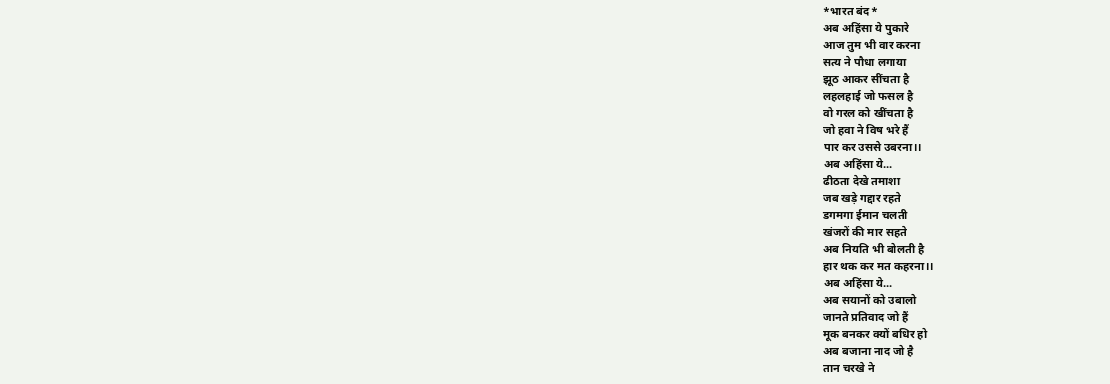*भारत बंद*
अब अहिंसा ये पुकारे
आज तुम भी वार करना
सत्य ने पौधा लगाया
झूठ आकर सींचता है
लहलहाई जो फसल है
वो गरल को खींचता है
जो हवा ने विष भरे हैं
पार कर उससे उबरना।।
अब अहिंसा ये...
ढीठता देखे तमाशा
जब खड़े गद्दार रहते
डगमगा ईमान चलती
खंजरों की मार सहते
अब नियति भी बोलती है
हार थक कर मत कहरना।।
अब अहिंसा ये...
अब सयानों को उबालो
जानते प्रतिवाद जो हैं
मूक बनकर क्यों बधिर हो
अब बजाना नाद जो है
तान चरखे ने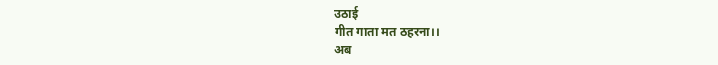उठाई
गीत गाता मत ठहरना।।
अब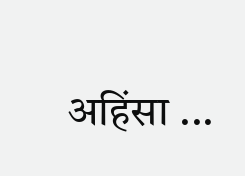अहिंसा ...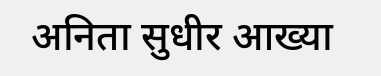अनिता सुधीर आख्या